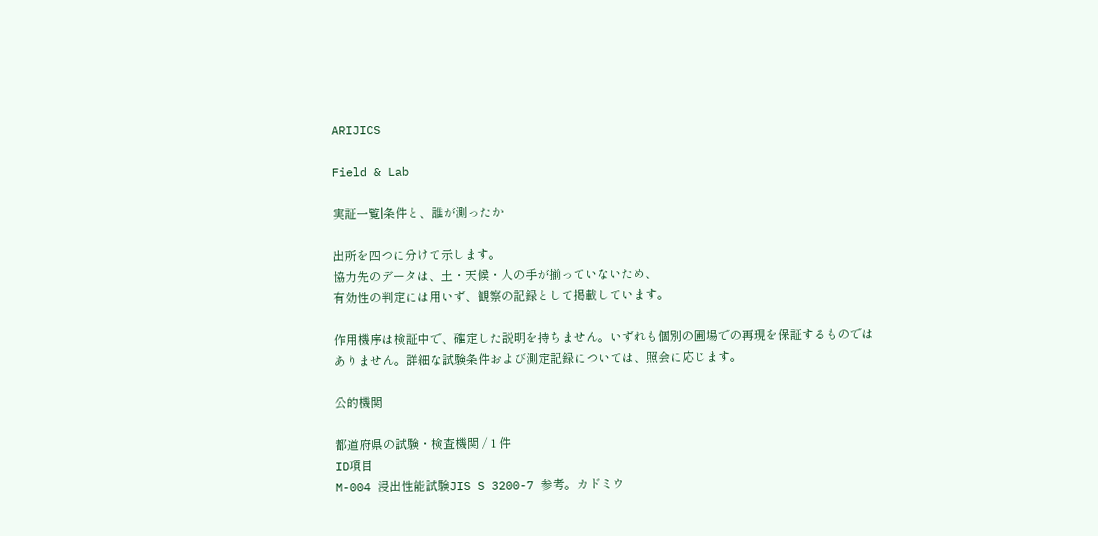ARIJICS

Field & Lab

実証一覧|条件と、誰が測ったか

出所を四つに分けて示します。
協力先のデータは、土・天候・人の手が揃っていないため、
有効性の判定には用いず、観察の記録として掲載しています。

作用機序は検証中で、確定した説明を持ちません。いずれも個別の圃場での再現を保証するものではありません。詳細な試験条件および測定記録については、照会に応じます。

公的機関

都道府県の試験・検査機関 / 1 件
ID項目
M-004 浸出性能試験JIS S 3200-7 参考。カドミウ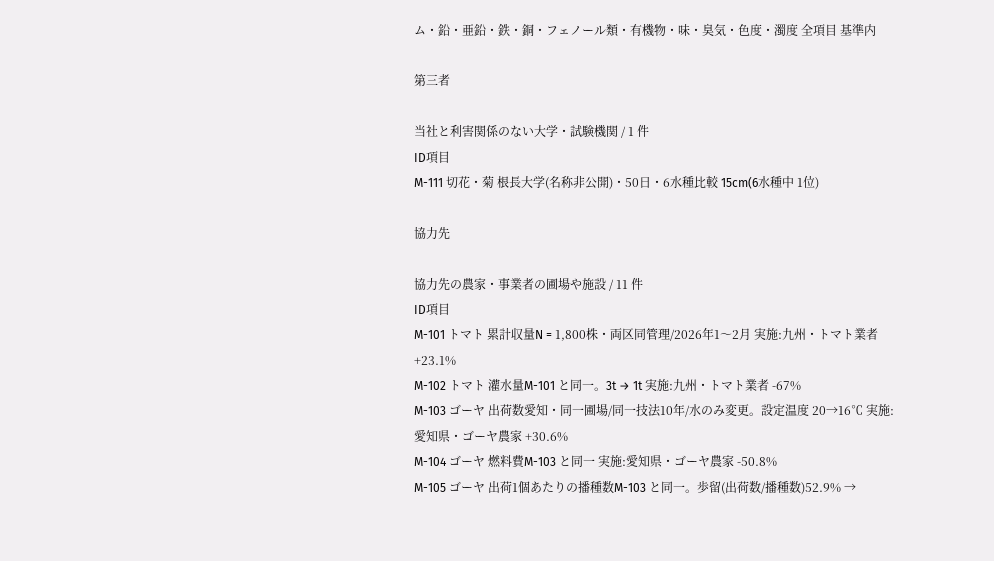ム・鉛・亜鉛・鉄・銅・フェノール類・有機物・味・臭気・色度・濁度 全項目 基準内

第三者

当社と利害関係のない大学・試験機関 / 1 件
ID項目
M-111 切花・菊 根長大学(名称非公開)・50日・6水種比較 15cm(6水種中 1位)

協力先

協力先の農家・事業者の圃場や施設 / 11 件
ID項目
M-101 トマト 累計収量N = 1,800株・両区同管理/2026年1〜2月 実施:九州・トマト業者 +23.1%
M-102 トマト 灌水量M-101 と同一。3t → 1t 実施:九州・トマト業者 -67%
M-103 ゴーヤ 出荷数愛知・同一圃場/同一技法10年/水のみ変更。設定温度 20→16℃ 実施:愛知県・ゴーヤ農家 +30.6%
M-104 ゴーヤ 燃料費M-103 と同一 実施:愛知県・ゴーヤ農家 -50.8%
M-105 ゴーヤ 出荷1個あたりの播種数M-103 と同一。歩留(出荷数/播種数)52.9% →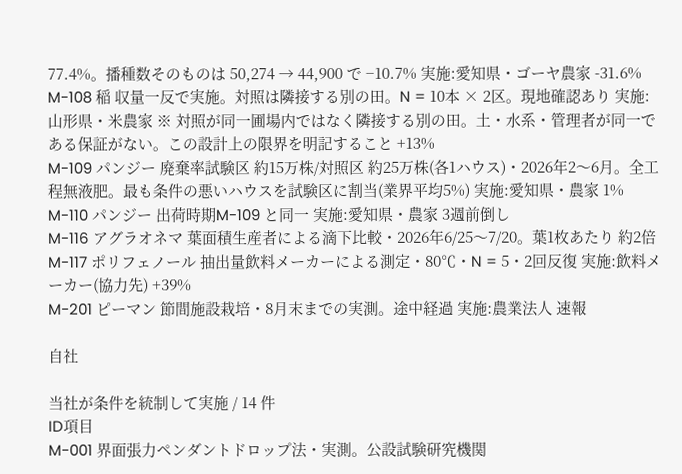77.4%。播種数そのものは 50,274 → 44,900 で −10.7% 実施:愛知県・ゴーヤ農家 -31.6%
M-108 稲 収量一反で実施。対照は隣接する別の田。N = 10本 × 2区。現地確認あり 実施:山形県・米農家 ※ 対照が同一圃場内ではなく隣接する別の田。土・水系・管理者が同一である保証がない。この設計上の限界を明記すること +13%
M-109 パンジー 廃棄率試験区 約15万株/対照区 約25万株(各1ハウス)・2026年2〜6月。全工程無液肥。最も条件の悪いハウスを試験区に割当(業界平均5%) 実施:愛知県・農家 1%
M-110 パンジー 出荷時期M-109 と同一 実施:愛知県・農家 3週前倒し
M-116 アグラオネマ 葉面積生産者による滴下比較・2026年6/25〜7/20。葉1枚あたり 約2倍
M-117 ポリフェノール 抽出量飲料メーカーによる測定・80℃・N = 5・2回反復 実施:飲料メーカー(協力先) +39%
M-201 ピーマン 節間施設栽培・8月末までの実測。途中経過 実施:農業法人 速報

自社

当社が条件を統制して実施 / 14 件
ID項目
M-001 界面張力ペンダントドロップ法・実測。公設試験研究機関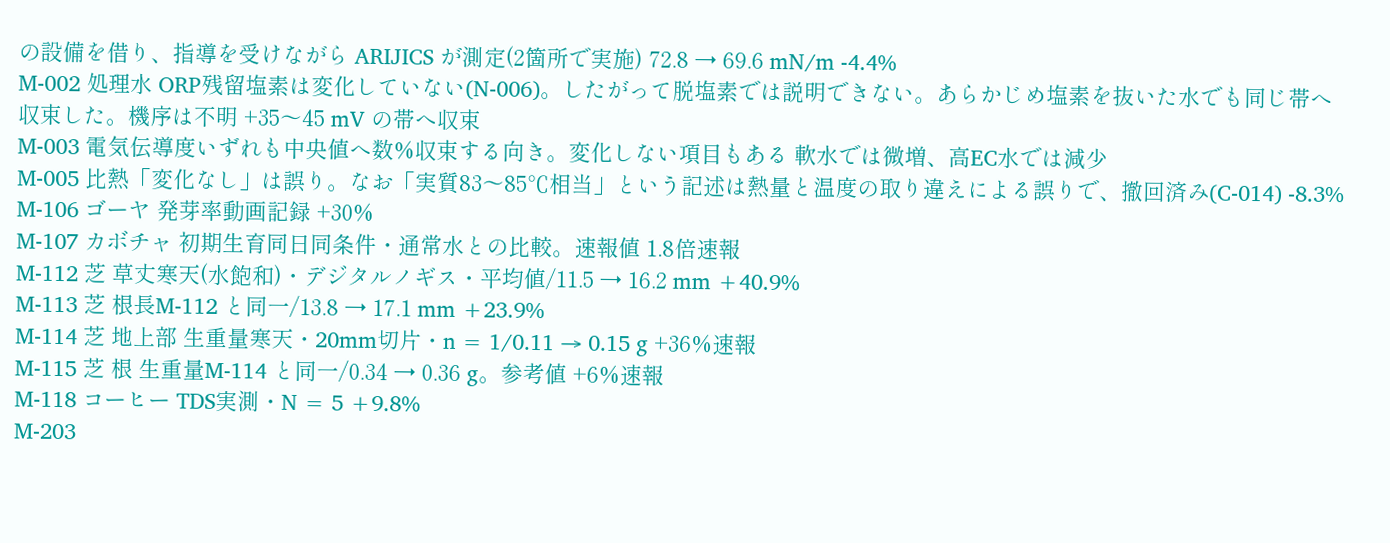の設備を借り、指導を受けながら ARIJICS が測定(2箇所で実施) 72.8 → 69.6 mN/m -4.4%
M-002 処理水 ORP残留塩素は変化していない(N-006)。したがって脱塩素では説明できない。あらかじめ塩素を抜いた水でも同じ帯へ収束した。機序は不明 +35〜45 mV の帯へ収束
M-003 電気伝導度いずれも中央値へ数%収束する向き。変化しない項目もある 軟水では微増、高EC水では減少
M-005 比熱「変化なし」は誤り。なお「実質83〜85℃相当」という記述は熱量と温度の取り違えによる誤りで、撤回済み(C-014) -8.3%
M-106 ゴーヤ 発芽率動画記録 +30%
M-107 カボチャ 初期生育同日同条件・通常水との比較。速報値 1.8倍速報
M-112 芝 草丈寒天(水飽和)・デジタルノギス・平均値/11.5 → 16.2 mm +40.9%
M-113 芝 根長M-112 と同一/13.8 → 17.1 mm +23.9%
M-114 芝 地上部 生重量寒天・20mm切片・n = 1/0.11 → 0.15 g +36%速報
M-115 芝 根 生重量M-114 と同一/0.34 → 0.36 g。参考値 +6%速報
M-118 コーヒー TDS実測・N = 5 +9.8%
M-203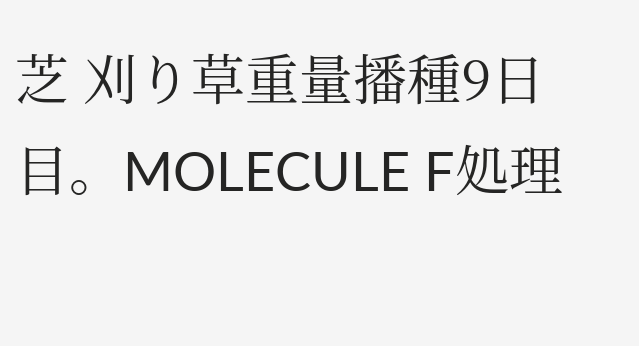芝 刈り草重量播種9日目。MOLECULE F処理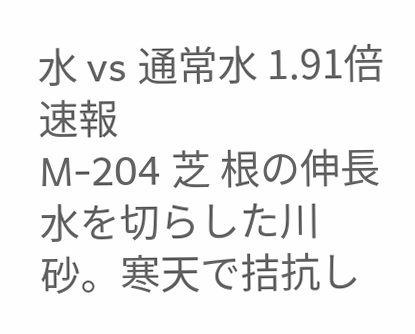水 vs 通常水 1.91倍速報
M-204 芝 根の伸長水を切らした川砂。寒天で拮抗し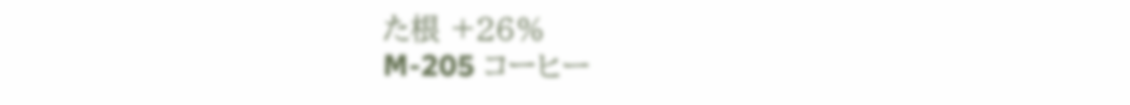た根 +26%
M-205 コーヒー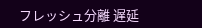フレッシュ分離 遅延